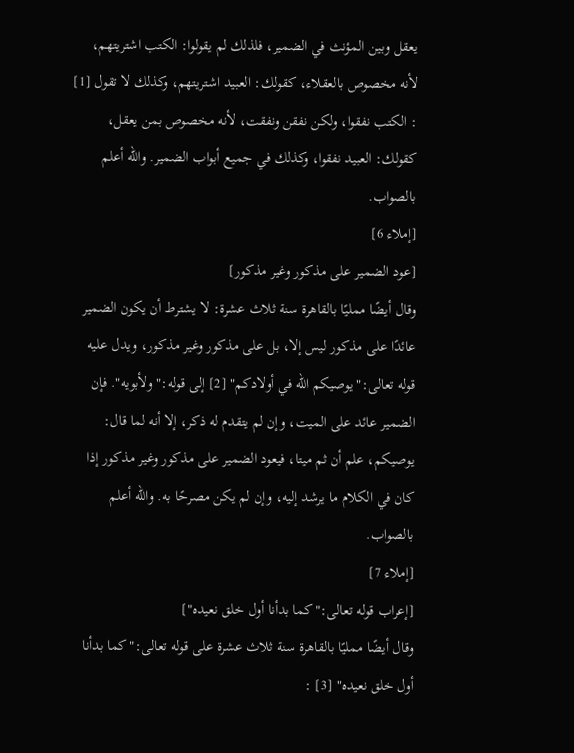يعقل وبين المؤنث في الضمير، فلذلك لم يقولوا: الكتب اشتريتهم، لأنه مخصوص بالعقلاء، كقولك: العبيد اشتريتهم، وكذلك لا تقول [1] : الكتب نفقوا، ولكن نفقن ونفقت، لأنه مخصوص بمن يعقل، كقولك: العبيد نفقوا، وكذلك في جميع أبواب الضمير. والله أعلم بالصواب.
[إملاء 6]
[عود الضمير على مذكور وغير مذكور]
وقال أيضًا ممليًا بالقاهرة سنة ثلاث عشرة: لا يشترط أن يكون الضمير عائدًا على مذكور ليس إلا، بل على مذكور وغير مذكور، ويدل عليه قوله تعالى:"يوصيكم الله في أولادكم" [2] إلى قوله:"ولأبويه". فإن الضمير عائد على الميت، وإن لم يتقدم له ذكر، إلا أنه لما قال: يوصيكم، علم أن ثم ميتا، فيعود الضمير على مذكور وغير مذكور إذا كان في الكلام ما يرشد إليه، وإن لم يكن مصرحًا به. والله أعلم بالصواب.
[إملاء 7]
[إعراب قوله تعالى:"كما بدأنا أول خلق نعيده"]
وقال أيضًا ممليًا بالقاهرة سنة ثلاث عشرة على قوله تعالى:"كما بدأنا أول خلق نعيده" [3] :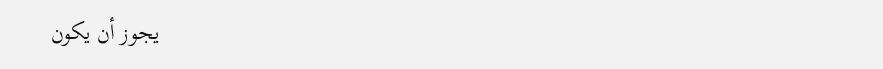يجوز أن يكون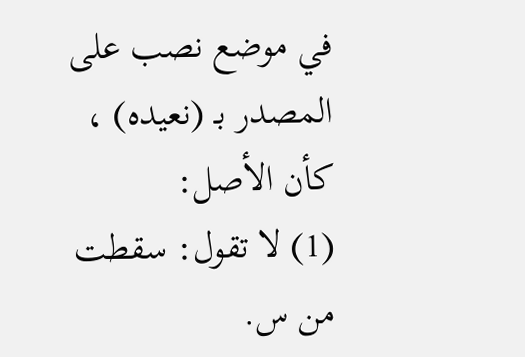في موضع نصب على المصدر بـ (نعيده) ، كأن الأصل:
(1) لا تقول: سقطت من س.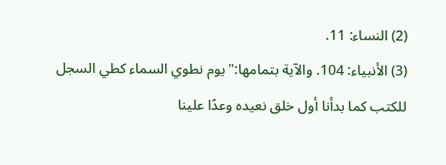(2) النساء: 11.
(3) الأنبياء: 104. والآية بتمامها:"يوم نطوي السماء كطي السجل للكتب كما بدأنا أول خلق نعيده وعدًا علينا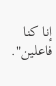إنا كنا فاعلين".